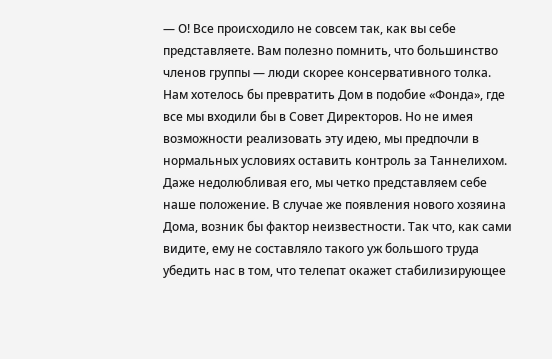— О! Все происходило не совсем так, как вы себе представляете. Вам полезно помнить, что большинство членов группы — люди скорее консервативного толка. Нам хотелось бы превратить Дом в подобие «Фонда», где все мы входили бы в Совет Директоров. Но не имея возможности реализовать эту идею, мы предпочли в нормальных условиях оставить контроль за Таннелихом. Даже недолюбливая его, мы четко представляем себе наше положение. В случае же появления нового хозяина Дома, возник бы фактор неизвестности. Так что, как сами видите, ему не составляло такого уж большого труда убедить нас в том, что телепат окажет стабилизирующее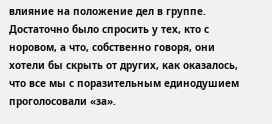влияние на положение дел в группе. Достаточно было спросить у тех, кто с норовом, а что, собственно говоря, они хотели бы скрыть от других, как оказалось, что все мы с поразительным единодушием проголосовали «за».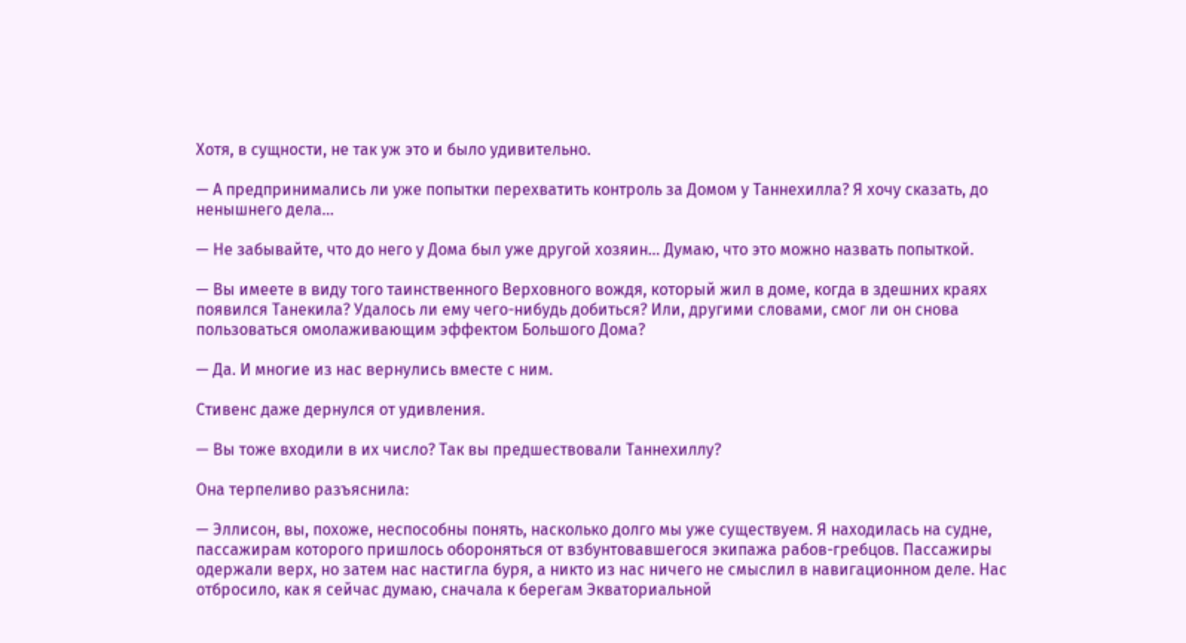Хотя, в сущности, не так уж это и было удивительно.

— А предпринимались ли уже попытки перехватить контроль за Домом у Таннехилла? Я хочу сказать, до ненышнего дела…

— Не забывайте, что до него у Дома был уже другой хозяин… Думаю, что это можно назвать попыткой.

— Вы имеете в виду того таинственного Верховного вождя, который жил в доме, когда в здешних краях появился Танекила? Удалось ли ему чего-нибудь добиться? Или, другими словами, смог ли он снова пользоваться омолаживающим эффектом Большого Дома?

— Да. И многие из нас вернулись вместе с ним.

Стивенс даже дернулся от удивления.

— Вы тоже входили в их число? Так вы предшествовали Таннехиллу?

Она терпеливо разъяснила:

— Эллисон, вы, похоже, неспособны понять, насколько долго мы уже существуем. Я находилась на судне, пассажирам которого пришлось обороняться от взбунтовавшегося экипажа рабов-гребцов. Пассажиры одержали верх, но затем нас настигла буря, а никто из нас ничего не смыслил в навигационном деле. Нас отбросило, как я сейчас думаю, сначала к берегам Экваториальной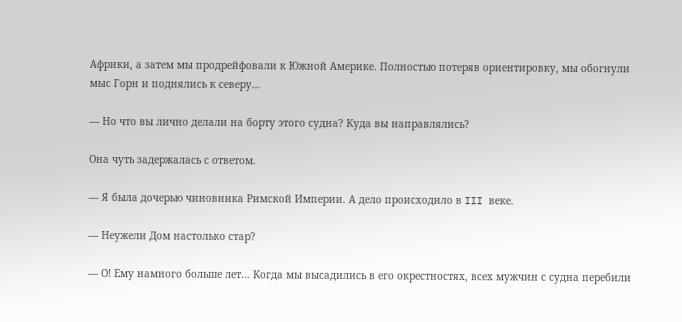Африки, а затем мы продрейфовали к Южной Америке. Полностью потеряв ориентировку, мы обогнули мыс Горн и поднялись к северу…

— Но что вы лично делали на борту этого судна? Куда вы направлялись?

Она чуть задержалась с ответом.

— Я была дочерью чиновника Римской Империи. А дело происходило в III веке.

— Неужели Дом настолько стар?

— О! Ему намного больше лет… Когда мы высадились в его окрестностях, всех мужчин с судна перебили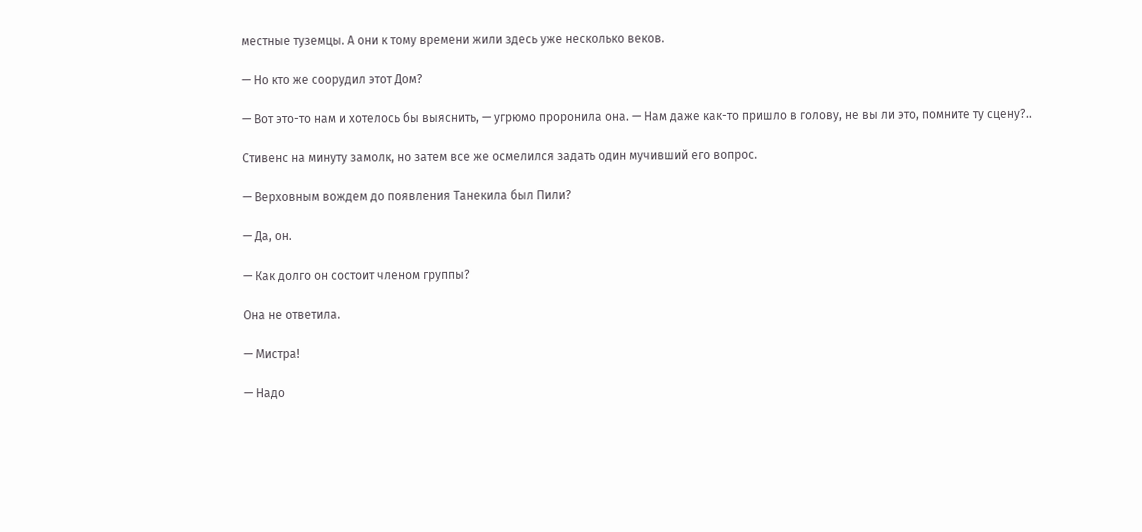местные туземцы. А они к тому времени жили здесь уже несколько веков.

— Но кто же соорудил этот Дом?

— Вот это-то нам и хотелось бы выяснить, — угрюмо проронила она. — Нам даже как-то пришло в голову, не вы ли это, помните ту сцену?..

Стивенс на минуту замолк, но затем все же осмелился задать один мучивший его вопрос.

— Верховным вождем до появления Танекила был Пили?

— Да, он.

— Как долго он состоит членом группы?

Она не ответила.

— Мистра!

— Надо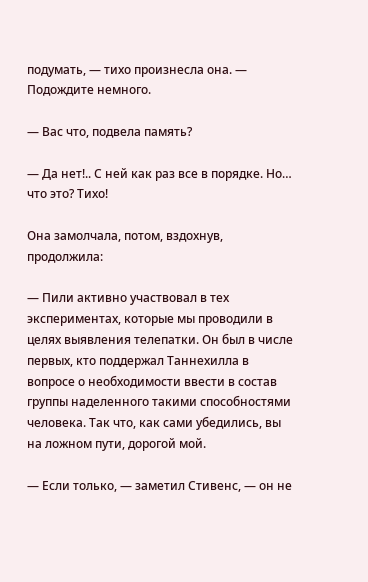подумать, — тихо произнесла она. — Подождите немного.

— Вас что, подвела память?

— Да нет!.. С ней как раз все в порядке. Но… что это? Тихо!

Она замолчала, потом, вздохнув, продолжила:

— Пили активно участвовал в тех экспериментах, которые мы проводили в целях выявления телепатки. Он был в числе первых, кто поддержал Таннехилла в вопросе о необходимости ввести в состав группы наделенного такими способностями человека. Так что, как сами убедились, вы на ложном пути, дорогой мой.

— Если только, — заметил Стивенс, — он не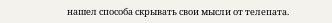нашел способа скрывать свои мысли от телепата.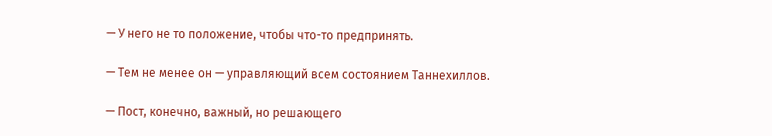— У него не то положение, чтобы что-то предпринять.

— Тем не менее он — управляющий всем состоянием Таннехиллов.

— Пост, конечно, важный, но решающего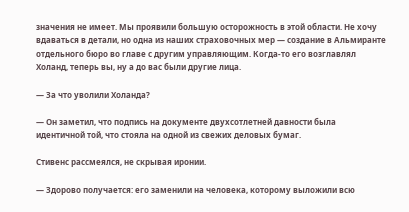значения не имеет. Мы проявили большую осторожность в этой области. Не хочу вдаваться в детали, но одна из наших страховочных мер — создание в Альмиранте отдельного бюро во главе с другим управляющим. Когда-то его возглавлял Холанд, теперь вы, ну а до вас были другие лица.

— За что уволили Холанда?

— Он заметил, что подпись на документе двухсотлетней давности была идентичной той, что стояла на одной из свежих деловых бумаг.

Стивенс рассмеялся, не скрывая иронии.

— Здорово получается: его заменили на человека, которому выложили всю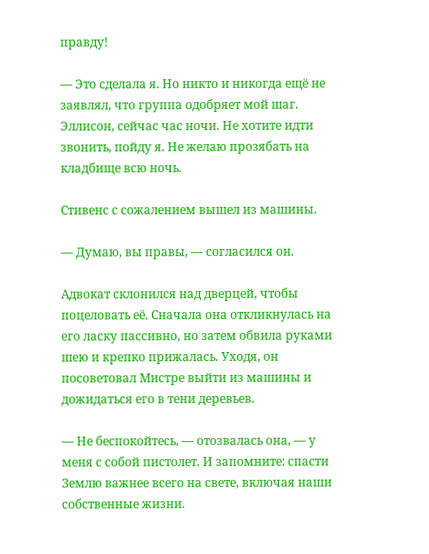правду!

— Это сделала я. Но никто и никогда ещё не заявлял, что группа одобряет мой шаг. Эллисон, сейчас час ночи. Не хотите идти звонить, пойду я. Не желаю прозябать на кладбище всю ночь.

Стивенс с сожалением вышел из машины.

— Думаю, вы правы, — согласился он.

Адвокат склонился над дверцей, чтобы поцеловать её. Сначала она откликнулась на его ласку пассивно, но затем обвила руками шею и крепко прижалась. Уходя, он посоветовал Мистре выйти из машины и дожидаться его в тени деревьев.

— Не беспокойтесь, — отозвалась она, — у меня с собой пистолет. И запомните: спасти Землю важнее всего на свете, включая наши собственные жизни.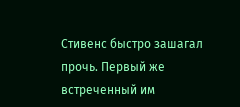Стивенс быстро зашагал прочь. Первый же встреченный им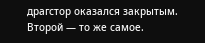драгстор оказался закрытым. Второй — то же самое.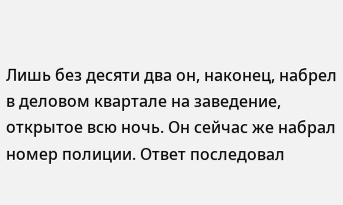Лишь без десяти два он, наконец, набрел в деловом квартале на заведение, открытое всю ночь. Он сейчас же набрал номер полиции. Ответ последовал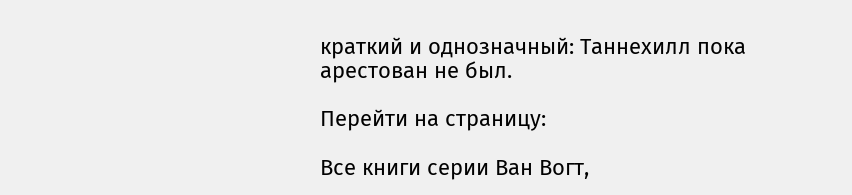краткий и однозначный: Таннехилл пока арестован не был.

Перейти на страницу:

Все книги серии Ван Вогт,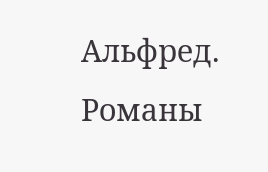Альфред. Романы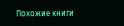Похожие книги